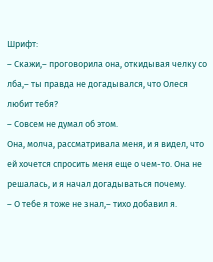Шрифт:
– Скажи,– проговорила она, откидывая челку со лба,– ты правда не догадывался, что Олеся любит тебя?
– Совсем не думал об этом.
Она, молча, рассматривала меня, и я видел, что ей хочется спросить меня еще о чем-то. Она не решалась, и я начал догадываться почему.
– О тебе я тоже не знал,– тихо добавил я.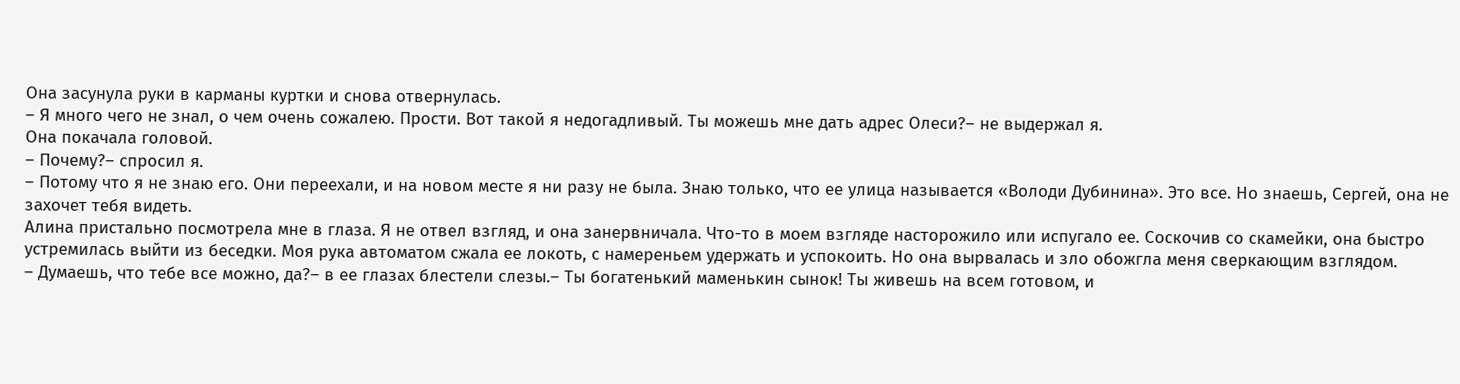Она засунула руки в карманы куртки и снова отвернулась.
– Я много чего не знал, о чем очень сожалею. Прости. Вот такой я недогадливый. Ты можешь мне дать адрес Олеси?– не выдержал я.
Она покачала головой.
– Почему?– спросил я.
– Потому что я не знаю его. Они переехали, и на новом месте я ни разу не была. Знаю только, что ее улица называется «Володи Дубинина». Это все. Но знаешь, Сергей, она не захочет тебя видеть.
Алина пристально посмотрела мне в глаза. Я не отвел взгляд, и она занервничала. Что-то в моем взгляде насторожило или испугало ее. Соскочив со скамейки, она быстро устремилась выйти из беседки. Моя рука автоматом сжала ее локоть, с намереньем удержать и успокоить. Но она вырвалась и зло обожгла меня сверкающим взглядом.
– Думаешь, что тебе все можно, да?– в ее глазах блестели слезы.– Ты богатенький маменькин сынок! Ты живешь на всем готовом, и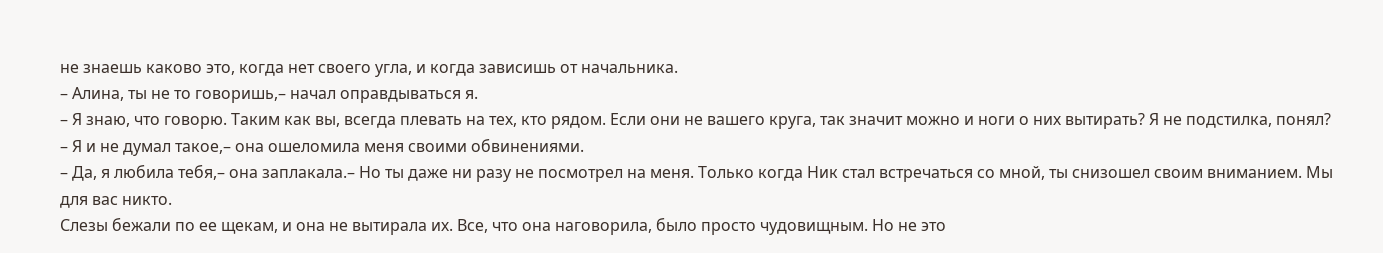не знаешь каково это, когда нет своего угла, и когда зависишь от начальника.
– Алина, ты не то говоришь,– начал оправдываться я.
– Я знаю, что говорю. Таким как вы, всегда плевать на тех, кто рядом. Если они не вашего круга, так значит можно и ноги о них вытирать? Я не подстилка, понял?
– Я и не думал такое,– она ошеломила меня своими обвинениями.
– Да, я любила тебя,– она заплакала.– Но ты даже ни разу не посмотрел на меня. Только когда Ник стал встречаться со мной, ты снизошел своим вниманием. Мы для вас никто.
Слезы бежали по ее щекам, и она не вытирала их. Все, что она наговорила, было просто чудовищным. Но не это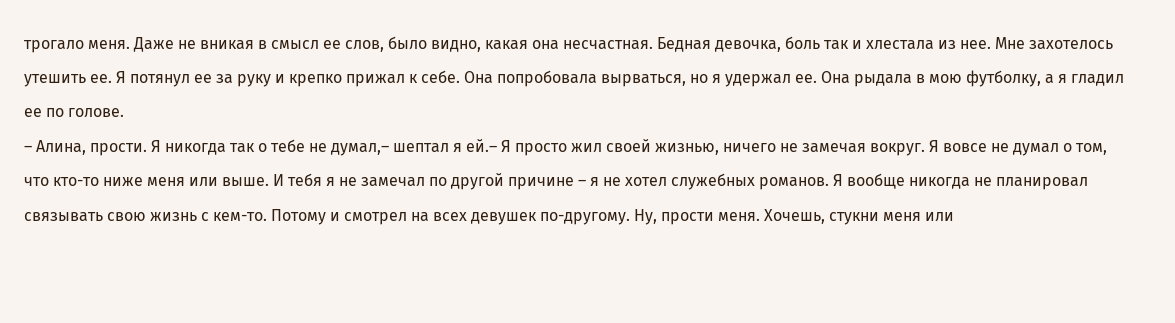трогало меня. Даже не вникая в смысл ее слов, было видно, какая она несчастная. Бедная девочка, боль так и хлестала из нее. Мне захотелось утешить ее. Я потянул ее за руку и крепко прижал к себе. Она попробовала вырваться, но я удержал ее. Она рыдала в мою футболку, а я гладил ее по голове.
– Алина, прости. Я никогда так о тебе не думал,– шептал я ей.– Я просто жил своей жизнью, ничего не замечая вокруг. Я вовсе не думал о том, что кто-то ниже меня или выше. И тебя я не замечал по другой причине – я не хотел служебных романов. Я вообще никогда не планировал связывать свою жизнь с кем-то. Потому и смотрел на всех девушек по-другому. Ну, прости меня. Хочешь, стукни меня или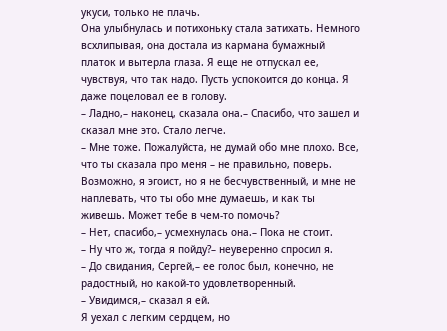укуси, только не плачь.
Она улыбнулась и потихоньку стала затихать. Немного всхлипывая, она достала из кармана бумажный платок и вытерла глаза. Я еще не отпускал ее, чувствуя, что так надо. Пусть успокоится до конца. Я даже поцеловал ее в голову.
– Ладно,– наконец, сказала она.– Спасибо, что зашел и сказал мне это. Стало легче.
– Мне тоже. Пожалуйста, не думай обо мне плохо. Все, что ты сказала про меня – не правильно, поверь. Возможно, я эгоист, но я не бесчувственный, и мне не наплевать, что ты обо мне думаешь, и как ты живешь. Может тебе в чем-то помочь?
– Нет, спасибо,– усмехнулась она.– Пока не стоит.
– Ну что ж, тогда я пойду?– неуверенно спросил я.
– До свидания, Сергей,– ее голос был, конечно, не радостный, но какой-то удовлетворенный.
– Увидимся,– сказал я ей.
Я уехал с легким сердцем, но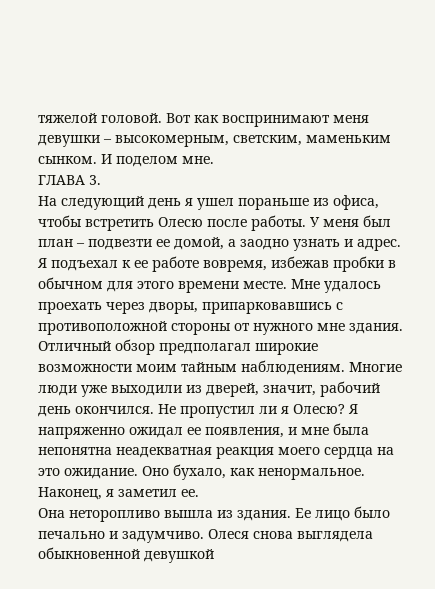тяжелой головой. Вот как воспринимают меня девушки – высокомерным, светским, маменьким сынком. И поделом мне.
ГЛАВА 3.
На следующий день я ушел пораньше из офиса, чтобы встретить Олесю после работы. У меня был план – подвезти ее домой, а заодно узнать и адрес. Я подъехал к ее работе вовремя, избежав пробки в обычном для этого времени месте. Мне удалось проехать через дворы, припарковавшись с противоположной стороны от нужного мне здания. Отличный обзор предполагал широкие возможности моим тайным наблюдениям. Многие люди уже выходили из дверей, значит, рабочий день окончился. Не пропустил ли я Олесю? Я напряженно ожидал ее появления, и мне была непонятна неадекватная реакция моего сердца на это ожидание. Оно бухало, как ненормальное. Наконец, я заметил ее.
Она неторопливо вышла из здания. Ее лицо было печально и задумчиво. Олеся снова выглядела обыкновенной девушкой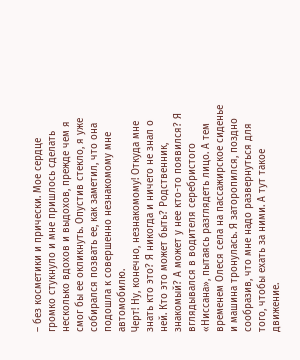– без косметики и прически. Мое сердце громко стукнуло и мне пришлось сделать несколько вдохов и выдохов, прежде чем я смог бы ее окликнуть. Опустив стекло, я уже собирался позвать ее, как заметил, что она подошла к совершенно незнакомому мне автомобилю.
Черт! Ну, конечно, незнакомому! Откуда мне знать кто это? Я никогда и ничего не знал о ней. Кто это может быть? Родственник, знакомый? А может у нее кто-то появился? Я вглядывался в водителя серебристого «Ниссана», пытаясь разглядеть лицо. А тем временем Олеся села на пассажирское сиденье и машина тронулась. Я заторопился, поздно сообразив, что мне надо развернуться для того, чтобы ехать за ними. А тут такое движение.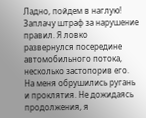Ладно, пойдем в наглую! Заплачу штраф за нарушение правил. Я ловко развернулся посередине автомобильного потока, несколько застопорив его. На меня обрушились ругань и проклятия. Не дожидаясь продолжения, я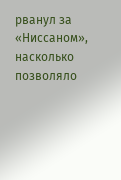рванул за «Ниссаном», насколько позволяло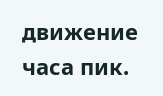движение часа пик.